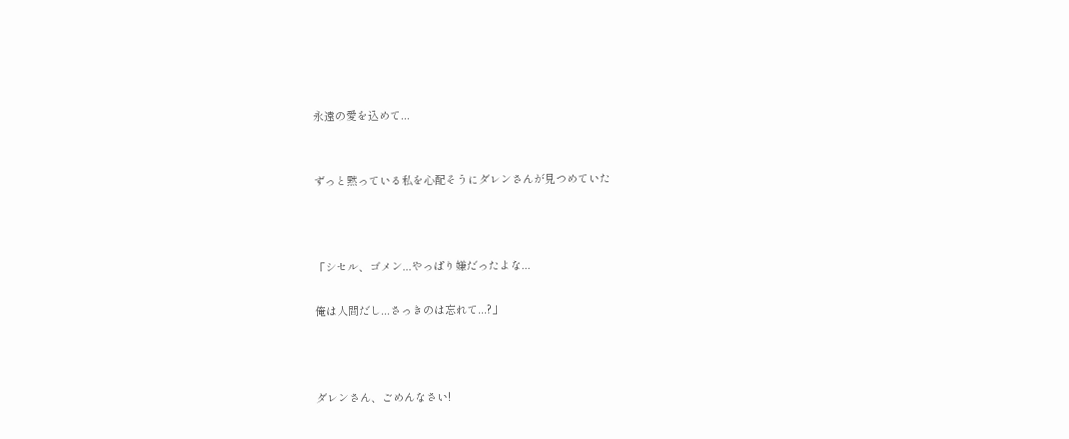永遠の愛を込めて...


ずっと黙っている私を心配そうにダレンさんが見つめていた



「シセル、ゴメン...やっぱり嫌だったよな...

俺は人間だし...さっきのは忘れて...?」



ダレンさん、ごめんなさい!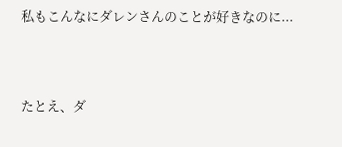私もこんなにダレンさんのことが好きなのに...



たとえ、ダ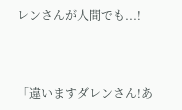レンさんが人間でも...!



「違いますダレンさん!あ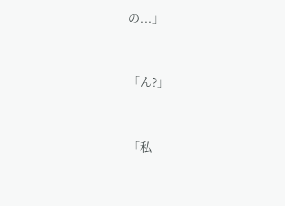の...」



「ん?」



「私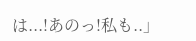は...!あのっ!私も..」